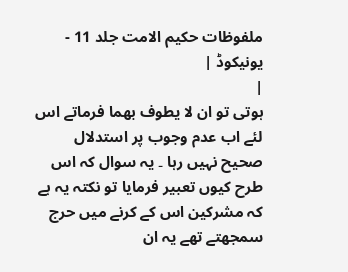ملفوظات حکیم الامت جلد 11 - یونیکوڈ |
|
ہوتی تو ان لا یطوف بھما فرماتے اس لئے اب عدم وجوب پر استدلال صحیح نہیں رہا ۔ یہ سوال کہ اس طرح کیوں تعبیر فرمایا تو نکتہ یہ ہے کہ مشرکین اس کے کرنے میں حرج سمجھتے تھے یہ ان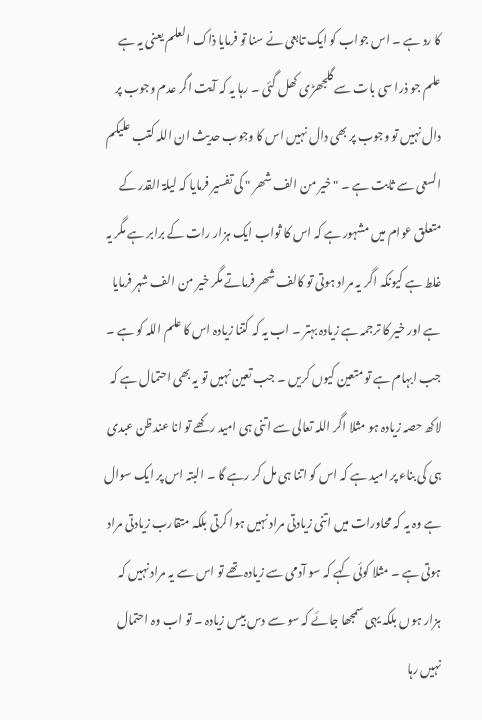کا رد ہے ۔ اس جواب کو ایک تابعی نے سنا تو فرمایا ذاک العلم یعنی یہ ہے علم جو ذرا سی بات سے گلجھڑی کھل گئی ۔ رہا یہ کہ آیت اگر عدم وجوب پر دال نہیں تو وجوب پر بھی دال نہیں اس کا وجوب حدیث ان اللہ کتب علیکم السعی سے ثابت ہے ۔ " خیر من الف شھر " کی تفسیر فرمایا کہ لیلۃ القدر کے متعلق عوام میں مشہور ہے کہ اس کا ثواب ایک ہزار رات کے برابر ہے مگر یہ غلط ہے کیونکہ اگر یہ مراد ہوتی تو کالف شھر فرماتے مگر خیر من الف شہر فرمایا ہے اور خیر کا ترجمہ ہے زیادہ بہتر ۔ اب یہ کہ کتنا زیادہ اس کا علم اللہ کو ہے ۔ جب ابہام ہے تو متعین کیوں کریں ۔ جب تعین نہیں تو یہ بھی احتمال ہے کہ لاکھ حصہ زیادہ ہو مثلا اگر اللہ تعالی سے اتنی ہی امید رکھے تو انا عند ظن عبدی ہی کی بناء پر امید ہے کہ اس کو اتنا ہی مل کر رہے گا ۔ البتہ اس پر ایک سوال ہے وہ یہ کہ محاورات میں اتنی زیادتی مراد نہیں ہوا کرتی بلکہ متقارب زیادتی مراد ہوتی ہے ۔ مثلا کوئی کہے کہ سو آدمی سے زیادہ تھے تو اس سے یہ مراد نہیں کہ ہزار ہوں بلکہ یہی سمجھا جائے کہ سو سے دس بیس زیادہ ۔ تو اب وہ احتمال نہیں رہا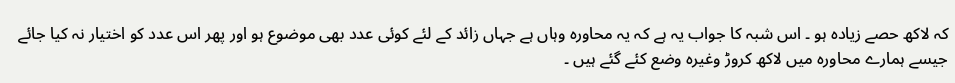کہ لاکھ حصے زیادہ ہو ۔ اس شبہ کا جواب یہ ہے کہ یہ محاورہ وہاں ہے جہاں زائد کے لئے کوئی عدد بھی موضوع ہو اور پھر اس عدد کو اختیار نہ کیا جائے جیسے ہمارے محاورہ میں لاکھ کروڑ وغیرہ وضع کئے گئے ہیں ۔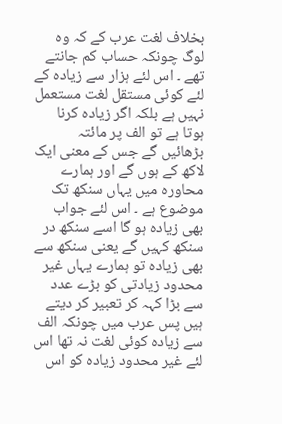بخلاف لغت عرب کے کہ وہ لوگ چونکہ حساب کم جانتے تھے ۔ اس لئے ہزار سے زیادہ کے لئے کوئی مستقل لغت مستعمل نہیں ہے بلکہ اگر زیادہ کرنا ہوتا ہے تو الف پر مائتہ بڑھائیں گے جس کے معنی ایک لاکھ کے ہوں گے اور ہمارے محاورہ میں یہاں سنکھ تک موضوع ہے ۔ اس لئے جواب بھی زیادہ ہو گا اسے سنکھ در سنکھ کہیں گے یعنی سنکھ سے بھی زیادہ تو ہمارے یہاں غیر محدود زیادتی کو بڑے عدد سے بڑا کہہ کر تعبیر کر دیتے ہیں پس عرب میں چونکہ الف سے زیادہ کوئی لغت نہ تھا اس لئے غیر محدود زیادہ کو اس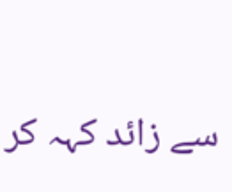سے زائد کہہ کر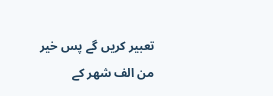تعبیر کریں گے پس خیر من الف شھر کے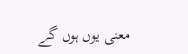معنی یوں ہوں گے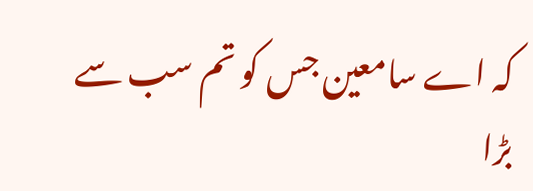کہ اے سامعین جس کو تم سب سے بڑا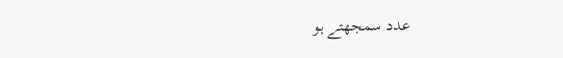عدد سمجھتے ہو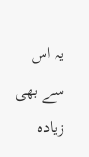یہ اس سے بھی زیادہ